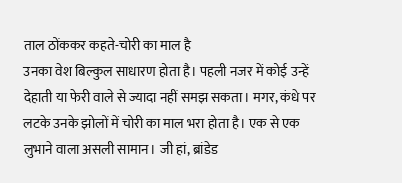ताल ठोंककर कहते-चोरी का माल है
उनका वेश बिल्कुल साधारण होता है। पहली नजर में कोई उन्हें देहाती या फेरी वाले से ज्यादा नहीं समझ सकता। मगर, कंधे पर लटके उनके झोलों में चोरी का माल भरा होता है। एक से एक लुभाने वाला असली सामान। जी हां, ब्रांडेड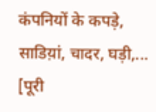कंपनियों के कपड़े, साडिय़ां, चादर, घड़ी,...
[पूरी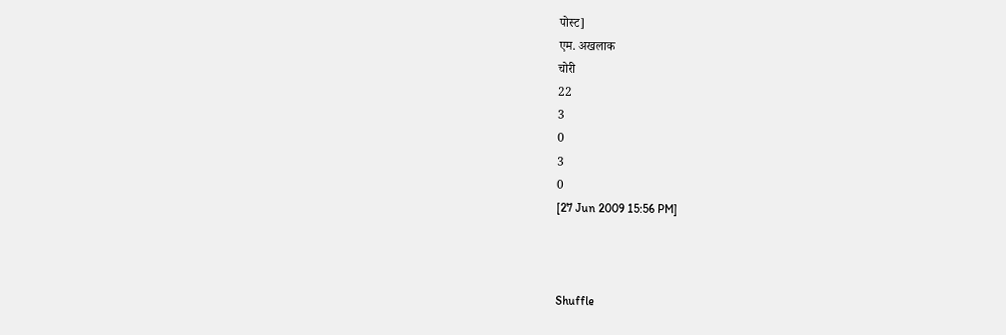पोस्ट]
एम. अखलाक
चोरी
22
3
0
3
0
[27 Jun 2009 15:56 PM]



Shuffle